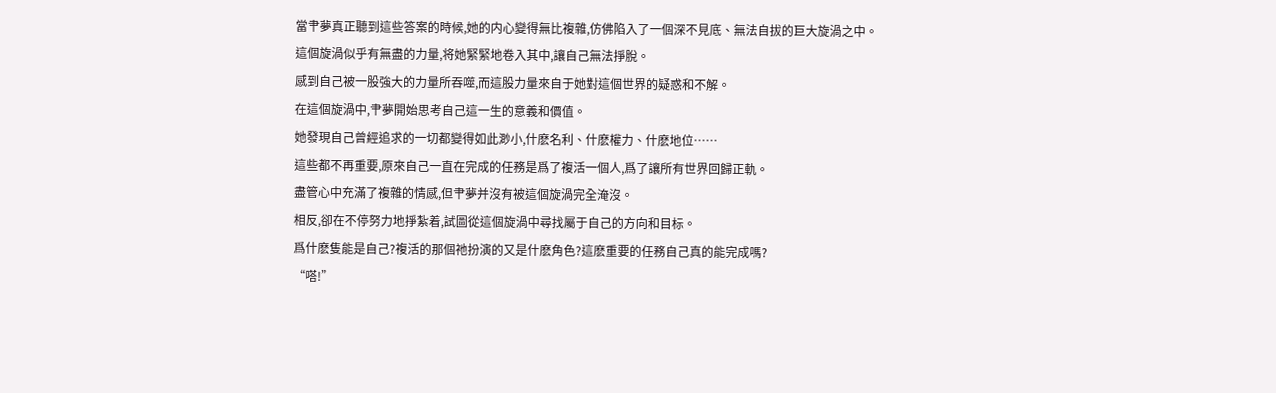當肀夢真正聽到這些答案的時候,她的内心變得無比複雜,仿佛陷入了一個深不見底、無法自拔的巨大旋渦之中。
這個旋渦似乎有無盡的力量,将她緊緊地卷入其中,讓自己無法掙脫。
感到自己被一股強大的力量所吞噬,而這股力量來自于她對這個世界的疑惑和不解。
在這個旋渦中,肀夢開始思考自己這一生的意義和價值。
她發現自己曾經追求的一切都變得如此渺小,什麽名利、什麽權力、什麽地位……
這些都不再重要,原來自己一直在完成的任務是爲了複活一個人,爲了讓所有世界回歸正軌。
盡管心中充滿了複雜的情感,但肀夢并沒有被這個旋渦完全淹沒。
相反,卻在不停努力地掙紮着,試圖從這個旋渦中尋找屬于自己的方向和目标。
爲什麽隻能是自己?複活的那個祂扮演的又是什麽角色?這麽重要的任務自己真的能完成嗎?
“嗒!”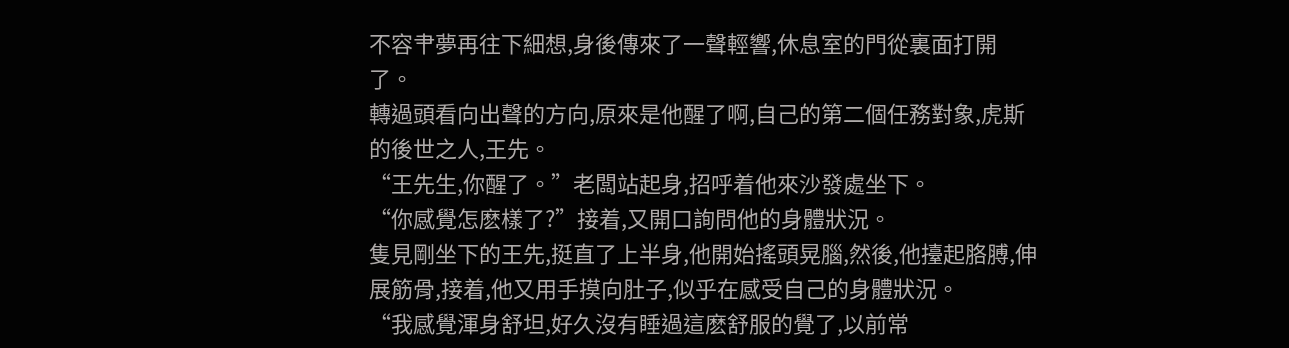不容肀夢再往下細想,身後傳來了一聲輕響,休息室的門從裏面打開了。
轉過頭看向出聲的方向,原來是他醒了啊,自己的第二個任務對象,虎斯的後世之人,王先。
“王先生,你醒了。”老闆站起身,招呼着他來沙發處坐下。
“你感覺怎麽樣了?”接着,又開口詢問他的身體狀況。
隻見剛坐下的王先,挺直了上半身,他開始搖頭晃腦,然後,他擡起胳膊,伸展筋骨,接着,他又用手摸向肚子,似乎在感受自己的身體狀況。
“我感覺渾身舒坦,好久沒有睡過這麽舒服的覺了,以前常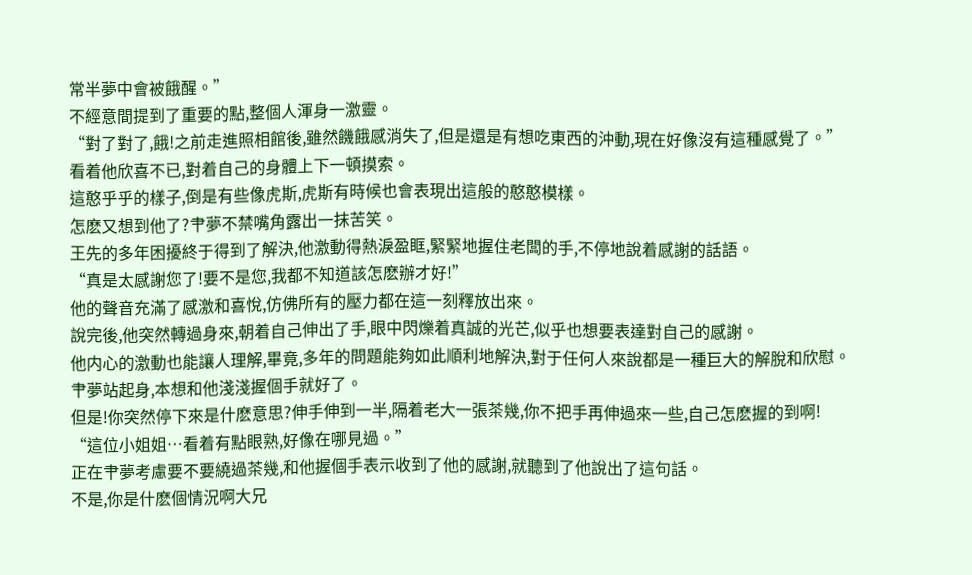常半夢中會被餓醒。”
不經意間提到了重要的點,整個人渾身一激靈。
“對了對了,餓!之前走進照相館後,雖然饑餓感消失了,但是還是有想吃東西的沖動,現在好像沒有這種感覺了。”
看着他欣喜不已,對着自己的身體上下一頓摸索。
這憨乎乎的樣子,倒是有些像虎斯,虎斯有時候也會表現出這般的憨憨模樣。
怎麽又想到他了?肀夢不禁嘴角露出一抹苦笑。
王先的多年困擾終于得到了解決,他激動得熱淚盈眶,緊緊地握住老闆的手,不停地說着感謝的話語。
“真是太感謝您了!要不是您,我都不知道該怎麽辦才好!”
他的聲音充滿了感激和喜悅,仿佛所有的壓力都在這一刻釋放出來。
說完後,他突然轉過身來,朝着自己伸出了手,眼中閃爍着真誠的光芒,似乎也想要表達對自己的感謝。
他内心的激動也能讓人理解,畢竟,多年的問題能夠如此順利地解決,對于任何人來說都是一種巨大的解脫和欣慰。
肀夢站起身,本想和他淺淺握個手就好了。
但是!你突然停下來是什麽意思?伸手伸到一半,隔着老大一張茶幾,你不把手再伸過來一些,自己怎麽握的到啊!
“這位小姐姐…看着有點眼熟,好像在哪見過。”
正在肀夢考慮要不要繞過茶幾,和他握個手表示收到了他的感謝,就聽到了他說出了這句話。
不是,你是什麽個情況啊大兄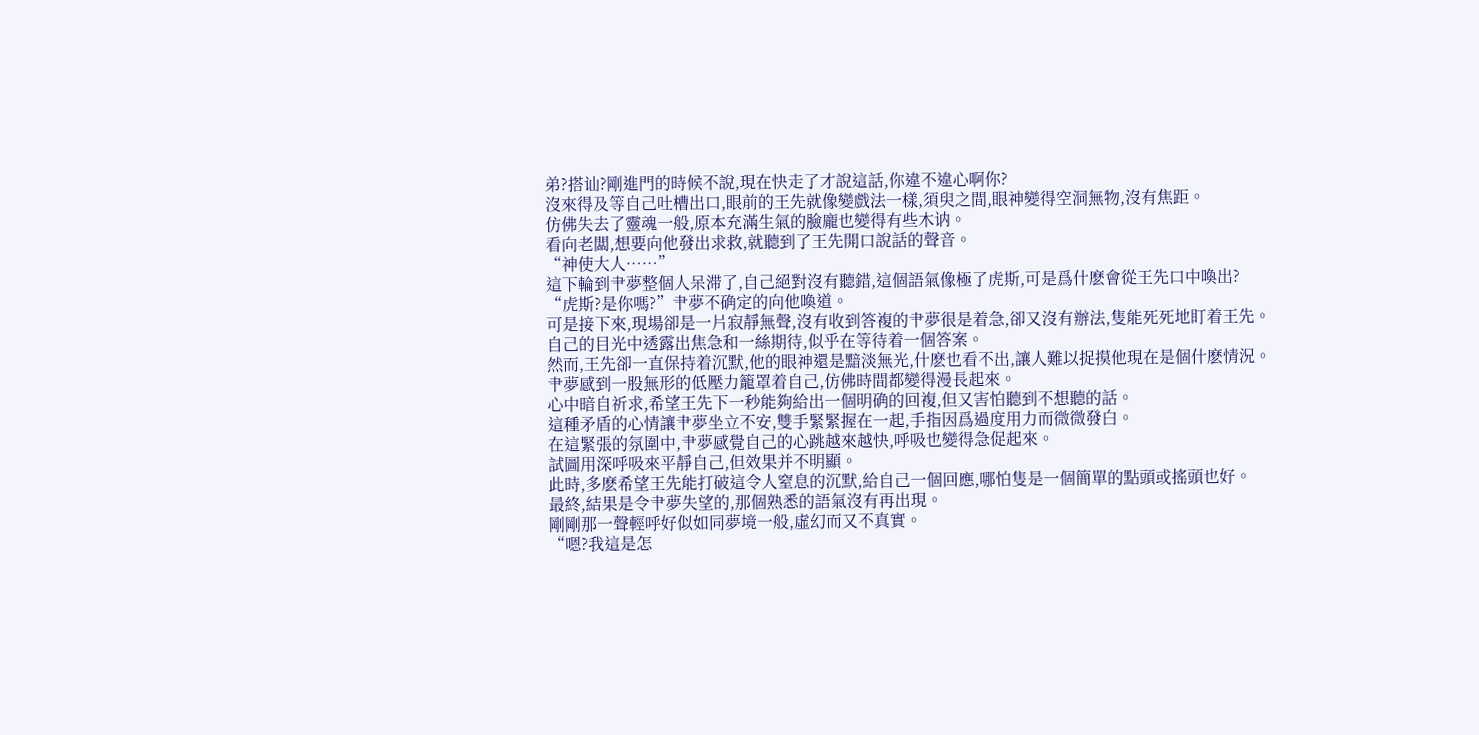弟?搭讪?剛進門的時候不說,現在快走了才說這話,你違不違心啊你?
沒來得及等自己吐槽出口,眼前的王先就像變戲法一樣,須臾之間,眼神變得空洞無物,沒有焦距。
仿佛失去了靈魂一般,原本充滿生氣的臉龐也變得有些木讷。
看向老闆,想要向他發出求救,就聽到了王先開口說話的聲音。
“神使大人……”
這下輪到肀夢整個人呆滞了,自己絕對沒有聽錯,這個語氣像極了虎斯,可是爲什麽會從王先口中喚出?
“虎斯?是你嗎?”肀夢不确定的向他喚道。
可是接下來,現場卻是一片寂靜無聲,沒有收到答複的肀夢很是着急,卻又沒有辦法,隻能死死地盯着王先。
自己的目光中透露出焦急和一絲期待,似乎在等待着一個答案。
然而,王先卻一直保持着沉默,他的眼神還是黯淡無光,什麽也看不出,讓人難以捉摸他現在是個什麽情況。
肀夢感到一股無形的低壓力籠罩着自己,仿佛時間都變得漫長起來。
心中暗自祈求,希望王先下一秒能夠給出一個明确的回複,但又害怕聽到不想聽的話。
這種矛盾的心情讓肀夢坐立不安,雙手緊緊握在一起,手指因爲過度用力而微微發白。
在這緊張的氛圍中,肀夢感覺自己的心跳越來越快,呼吸也變得急促起來。
試圖用深呼吸來平靜自己,但效果并不明顯。
此時,多麽希望王先能打破這令人窒息的沉默,給自己一個回應,哪怕隻是一個簡單的點頭或搖頭也好。
最終,結果是令肀夢失望的,那個熟悉的語氣沒有再出現。
剛剛那一聲輕呼好似如同夢境一般,虛幻而又不真實。
“嗯?我這是怎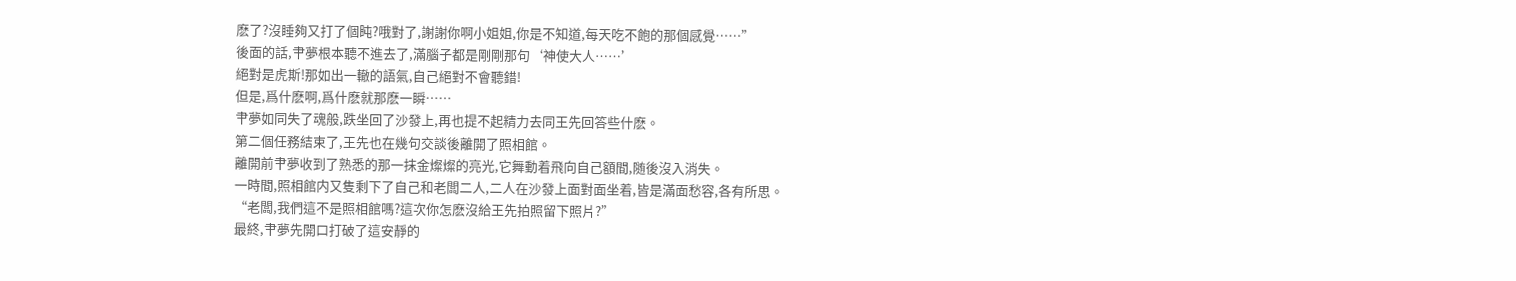麽了?沒睡夠又打了個盹?哦對了,謝謝你啊小姐姐,你是不知道,每天吃不飽的那個感覺……”
後面的話,肀夢根本聽不進去了,滿腦子都是剛剛那句‘神使大人……’
絕對是虎斯!那如出一轍的語氣,自己絕對不會聽錯!
但是,爲什麽啊,爲什麽就那麽一瞬……
肀夢如同失了魂般,跌坐回了沙發上,再也提不起精力去同王先回答些什麽。
第二個任務結束了,王先也在幾句交談後離開了照相館。
離開前肀夢收到了熟悉的那一抹金燦燦的亮光,它舞動着飛向自己額間,随後沒入消失。
一時間,照相館内又隻剩下了自己和老闆二人,二人在沙發上面對面坐着,皆是滿面愁容,各有所思。
“老闆,我們這不是照相館嗎?這次你怎麽沒給王先拍照留下照片?”
最終,肀夢先開口打破了這安靜的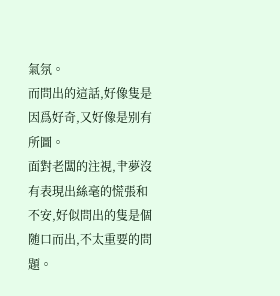氣氛。
而問出的這話,好像隻是因爲好奇,又好像是别有所圖。
面對老闆的注視,肀夢沒有表現出絲毫的慌張和不安,好似問出的隻是個随口而出,不太重要的問題。